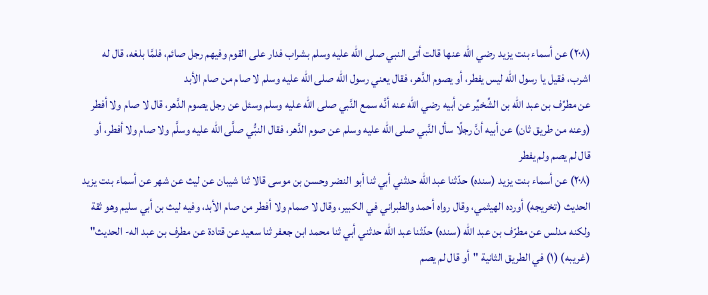(٢٠٨) عن أسماء بنت يزيد رضي الله عنها قالت أتى النبي صلى الله عليه وسلم بشراب فدار على القوم وفيهم رجل صائم، فلمَّا بلغه، قال له اشرب، فقيل يا رسول الله ليس يفطر، أو يصوم الدَّهر، فقال يعني رسول الله صلى الله عليه وسلم لا صام من صام الأبد
عن مطرِّف بن عبد الله بن الشِّخيِّر عن أبيه رضي الله عنه أنَّه سمع النَّبي صلى الله عليه وسلم وسئل عن رجل يصوم الدَّهر، قال لا صام ولا أفطر (وعنه من طريق ثان) عن أبيه أنَّ رجلًا سأل النَّبي صلى الله عليه وسلم عن صوم الدَّهر، فقال النبُّي صلَّى الله عليه وسلَّم ولا صام ولا أفطر، أو قال لم يصم ولم يفطر
(٢٠٨) عن أسماء بنت يزيد (سنده) حدّثنا عبد الله حدثني أبي ثنا أبو النضر وحسن بن موسى قالا ثنا شيبان عن ليث عن شهر عن أسماء بنت يزيد الحديث (تخريجه) أورده الهيثمي، وقال رواه أحمد والطبراني في الكبير، وقال لا صمام ولا أفطر من صام الأبد، وفيه ليث بن أبي سليم وهو ثقة ولكنه مدلس عن مطرّف بن عبد الله (سنده) حدّثنا عبد الله حدثني أبي ثنا محمد ابن جعفر ثنا سعيد عن قتادة عن مطرف بن عبد اله- الحديث" (غريبه) (١) في الطريق الثانية "أو قال لم يصم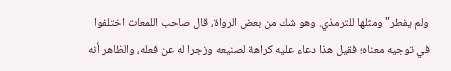ولم يفطر" ومثلها للترمذي. وهو شك من بعض الرواة، قال صاحب اللمعات اختلفوا في توجيه معناه؛ فقيل هذا دعاء عليه كراهة لصنيعه وزجرا له عن فعله، والظاهر أنه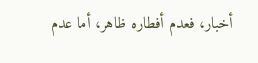أخبار، فعدم أفطاره ظاهر، أما عدم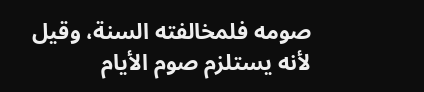صومه فلمخالفته السنة، وقيل لأنه يستلزم صوم الأيام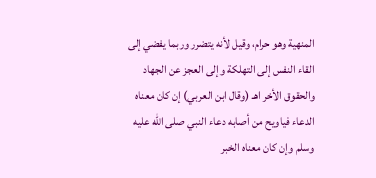المنهية وهو حرام، وقيل لأنه يتضرر وربما يفضي إلى القاء النفس إلى التهلكة وإلى العجز عن الجهاد والحقوق الأخر اهـ (وقال ابن العربي) إن كان معناه الدعاء فياويح من أصابه دعاء النبي صلى الله عليه وسلم وإن كان معناه الخبر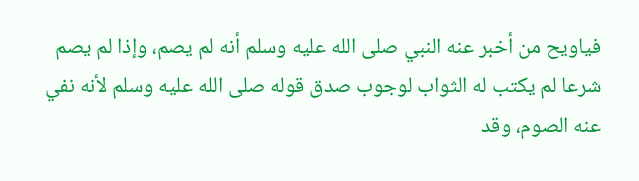فياويح من أخبر عنه النبي صلى الله عليه وسلم أنه لم يصم، وإذا لم يصم شرعا لم يكتب له الثواب لوجوب صدق قوله صلى الله عليه وسلم لأنه نفي عنه الصوم، وقد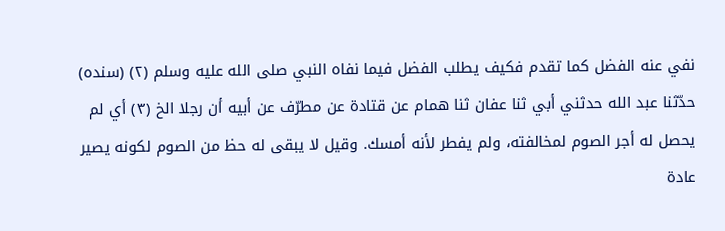نفي عنه الفضل كما تقدم فكيف يطلب الفضل فيما نفاه النبي صلى الله عليه وسلم (٢) (سنده) حدّثنا عبد الله حدثني أبي ثنا عفان ثنا همام عن قتادة عن مطرّف عن أبيه أن رجلا الخ (٣) أي لم يحصل له أجر الصوم لمخالفته، ولم يفطر لأنه أمسك. وقيل لا يبقى له حظ من الصوم لكونه يصير عادة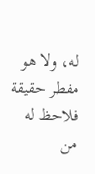له، ولا هو مفطر حقيقة فلاحظ له من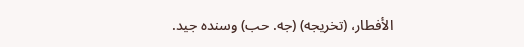الأفطار، (تخريجه) (جه. حب) وسنده جيد.